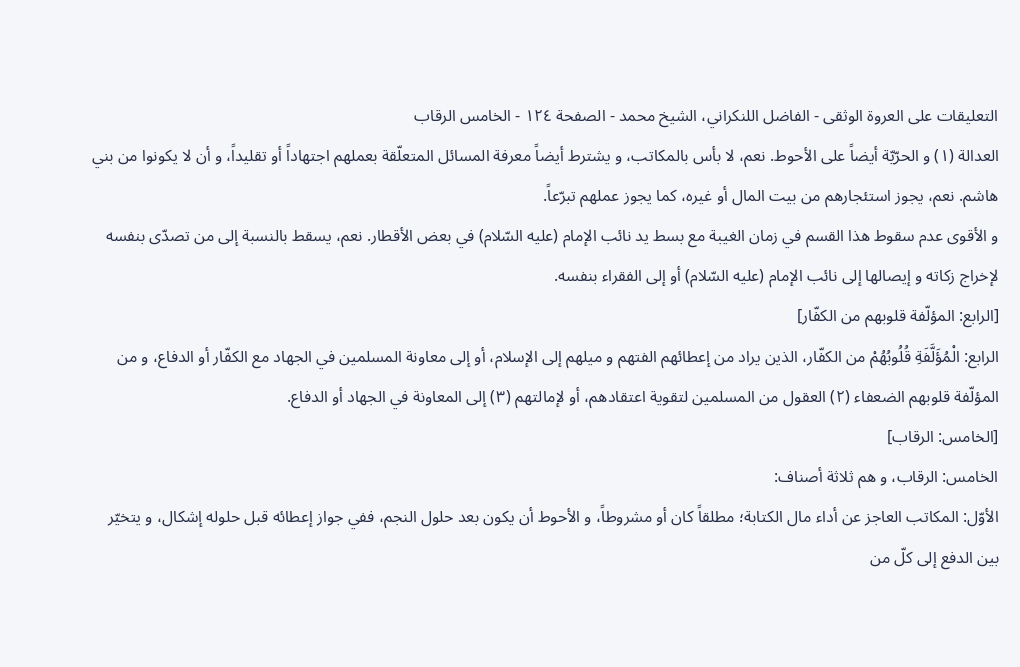التعليقات على العروة الوثقى - الفاضل اللنكراني، الشيخ محمد - الصفحة ١٢٤ - الخامس الرقاب
العدالة (١) و الحرّيّة أيضاً على الأحوط. نعم، لا بأس بالمكاتب، و يشترط أيضاً معرفة المسائل المتعلّقة بعملهم اجتهاداً أو تقليداً، و أن لا يكونوا من بني هاشم. نعم، يجوز استئجارهم من بيت المال أو غيره، كما يجوز عملهم تبرّعاً.
و الأقوى عدم سقوط هذا القسم في زمان الغيبة مع بسط يد نائب الإمام (عليه السّلام) في بعض الأقطار. نعم، يسقط بالنسبة إلى من تصدّى بنفسه لإخراج زكاته و إيصالها إلى نائب الإمام (عليه السّلام) أو إلى الفقراء بنفسه.
[الرابع: المؤلّفة قلوبهم من الكفّار]
الرابع: الْمُؤَلَّفَةِ قُلُوبُهُمْ من الكفّار، الذين يراد من إعطائهم الفتهم و ميلهم إلى الإسلام، أو إلى معاونة المسلمين في الجهاد مع الكفّار أو الدفاع، و من المؤلّفة قلوبهم الضعفاء (٢) العقول من المسلمين لتقوية اعتقادهم، أو لإمالتهم (٣) إلى المعاونة في الجهاد أو الدفاع.
[الخامس: الرقاب]
الخامس: الرقاب، و هم ثلاثة أصناف:
الأوّل: المكاتب العاجز عن أداء مال الكتابة؛ مطلقاً كان أو مشروطاً، و الأحوط أن يكون بعد حلول النجم، ففي جواز إعطائه قبل حلوله إشكال، و يتخيّر بين الدفع إلى كلّ من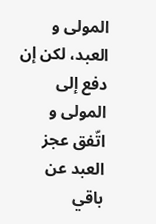المولى و العبد، لكن إن دفع إلى المولى و اتّفق عجز العبد عن باقي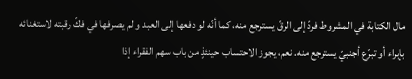مال الكتابة في المشروط فردّ إلى الرقّ يسترجع منه، كما أنّه لو دفعها إلى العبد و لم يصرفها في فكّ رقبته لاستغنائه بإبراء أو تبرّع أجنبيّ يسترجع منه. نعم، يجوز الاحتساب حينئذٍ من باب سهم الفقراء إذا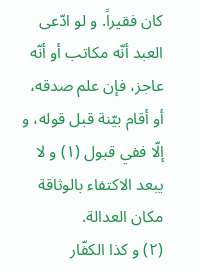كان فقيراً. و لو ادّعى العبد أنّه مكاتب أو أنّه عاجز، فإن علم صدقه، أو أقام بيّنة قبل قوله، و إلّا ففي قبول (١) و لا يبعد الاكتفاء بالوثاقة مكان العدالة.
(٢) و كذا الكفّار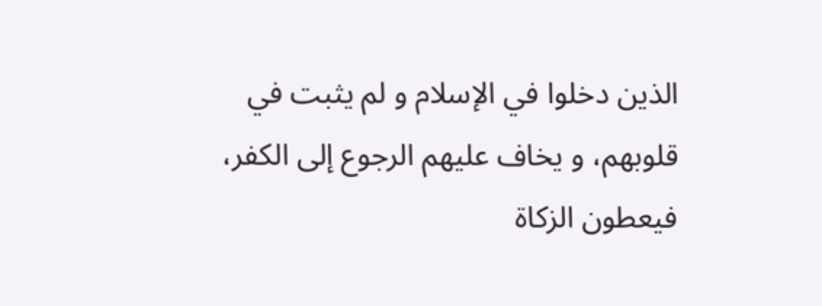الذين دخلوا في الإسلام و لم يثبت في قلوبهم، و يخاف عليهم الرجوع إلى الكفر، فيعطون الزكاة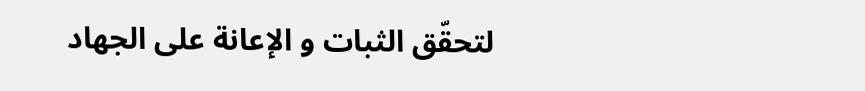لتحقّق الثبات و الإعانة على الجهاد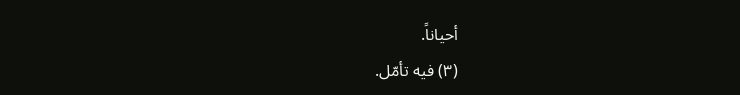أحياناً.
(٣) فيه تأمّل.